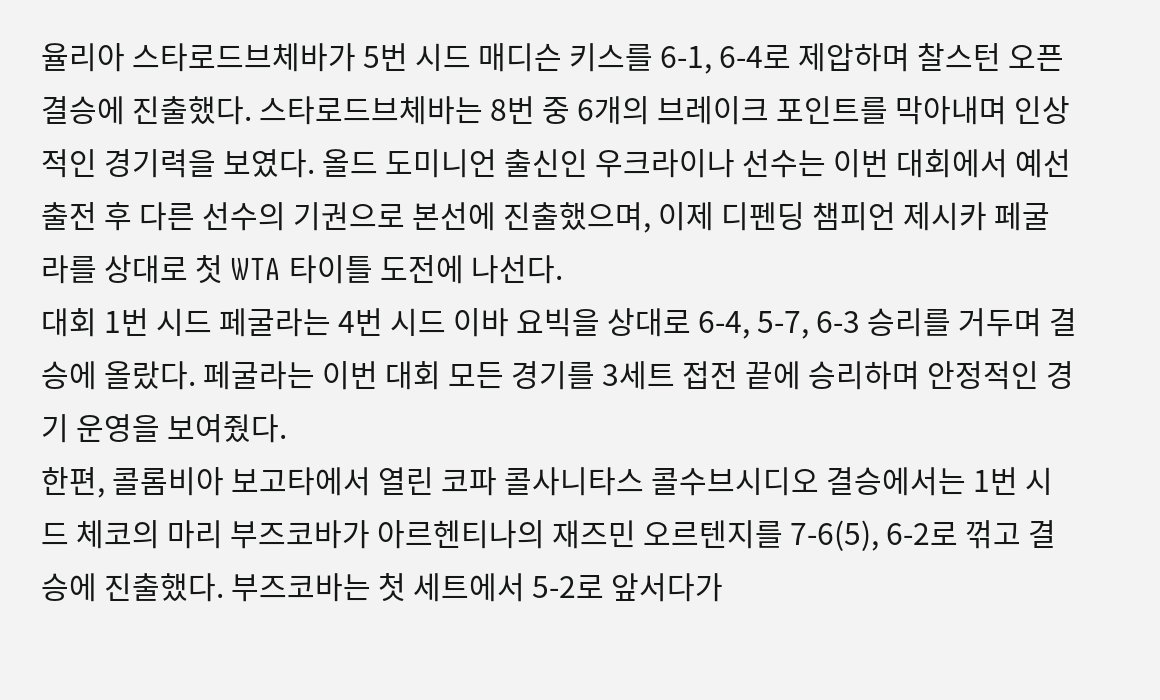율리아 스타로드브체바가 5번 시드 매디슨 키스를 6-1, 6-4로 제압하며 찰스턴 오픈 결승에 진출했다. 스타로드브체바는 8번 중 6개의 브레이크 포인트를 막아내며 인상적인 경기력을 보였다. 올드 도미니언 출신인 우크라이나 선수는 이번 대회에서 예선 출전 후 다른 선수의 기권으로 본선에 진출했으며, 이제 디펜딩 챔피언 제시카 페굴라를 상대로 첫 WTA 타이틀 도전에 나선다.
대회 1번 시드 페굴라는 4번 시드 이바 요빅을 상대로 6-4, 5-7, 6-3 승리를 거두며 결승에 올랐다. 페굴라는 이번 대회 모든 경기를 3세트 접전 끝에 승리하며 안정적인 경기 운영을 보여줬다.
한편, 콜롬비아 보고타에서 열린 코파 콜사니타스 콜수브시디오 결승에서는 1번 시드 체코의 마리 부즈코바가 아르헨티나의 재즈민 오르텐지를 7-6(5), 6-2로 꺾고 결승에 진출했다. 부즈코바는 첫 세트에서 5-2로 앞서다가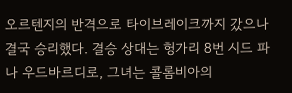오르텐지의 반격으로 타이브레이크까지 갔으나 결국 승리했다. 결승 상대는 헝가리 8번 시드 파나 우드바르디로, 그녀는 콜롬비아의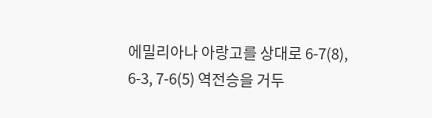에밀리아나 아랑고를 상대로 6-7(8), 6-3, 7-6(5) 역전승을 거두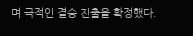며 극적인 결승 진출을 확정했다.